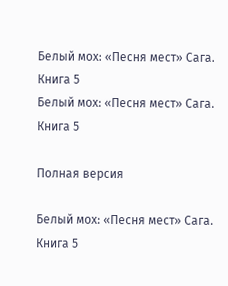Белый мох: «Песня мест» Сага. Книга 5
Белый мох: «Песня мест» Сага. Книга 5

Полная версия

Белый мох: «Песня мест» Сага. Книга 5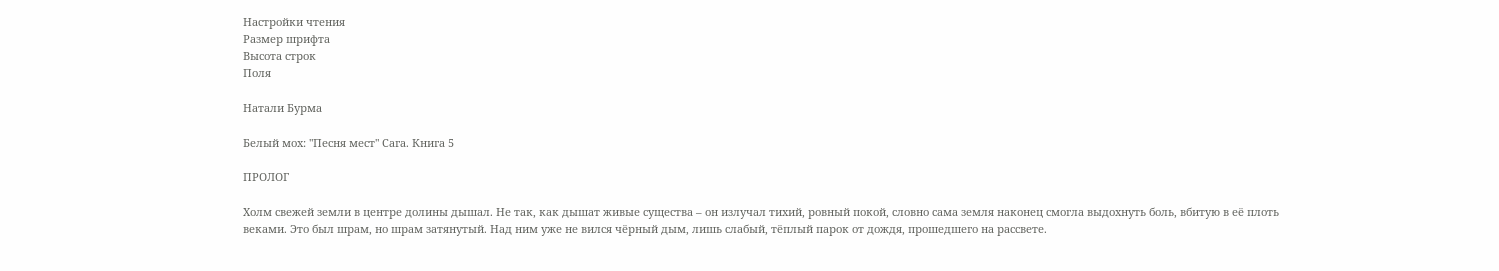Настройки чтения
Размер шрифта
Высота строк
Поля

Натали Бурма

Белый мох: "Песня мест" Сага. Книга 5

ПРОЛОГ

Холм свежей земли в центре долины дышал. Не так, как дышат живые существа – он излучал тихий, ровный покой, словно сама земля наконец смогла выдохнуть боль, вбитую в её плоть веками. Это был шрам, но шрам затянутый. Над ним уже не вился чёрный дым, лишь слабый, тёплый парок от дождя, прошедшего на рассвете.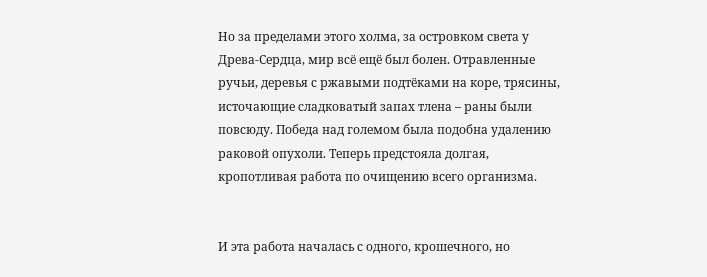Но за пределами этого холма, за островком света у Древа-Сердца, мир всё ещё был болен. Отравленные ручьи, деревья с ржавыми подтёками на коре, трясины, источающие сладковатый запах тлена – раны были повсюду. Победа над големом была подобна удалению раковой опухоли. Теперь предстояла долгая, кропотливая работа по очищению всего организма.


И эта работа началась с одного, крошечного, но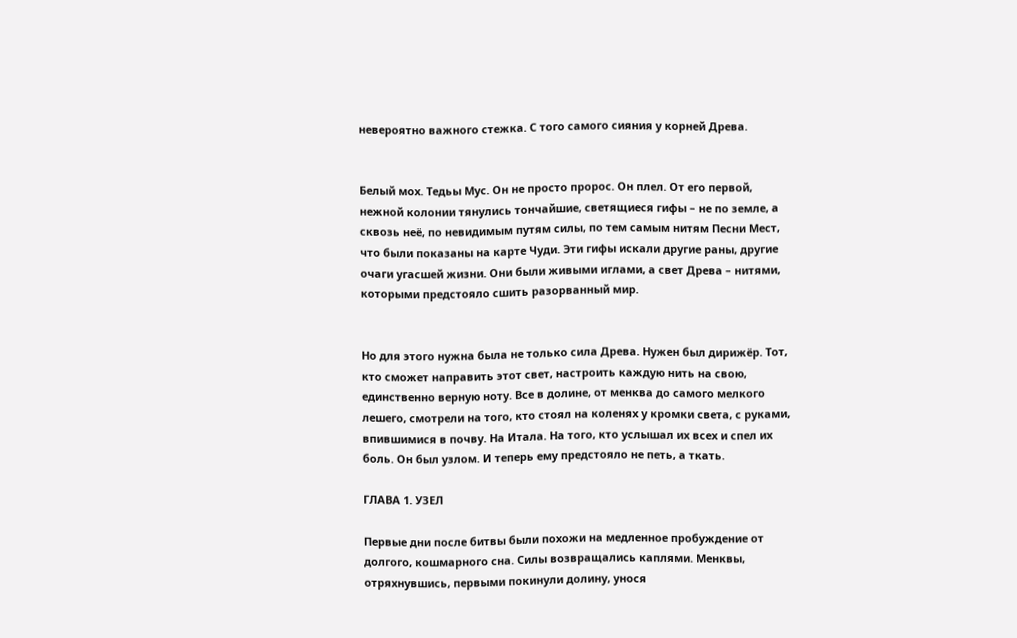невероятно важного стежка. С того самого сияния у корней Древа.


Белый мох. Тедьы Мус. Он не просто пророс. Он плел. От его первой, нежной колонии тянулись тончайшие, светящиеся гифы – не по земле, а сквозь неё, по невидимым путям силы, по тем самым нитям Песни Мест, что были показаны на карте Чуди. Эти гифы искали другие раны, другие очаги угасшей жизни. Они были живыми иглами, а свет Древа – нитями, которыми предстояло сшить разорванный мир.


Но для этого нужна была не только сила Древа. Нужен был дирижёр. Тот, кто сможет направить этот свет, настроить каждую нить на свою, единственно верную ноту. Все в долине, от менква до самого мелкого лешего, смотрели на того, кто стоял на коленях у кромки света, с руками, впившимися в почву. На Итала. На того, кто услышал их всех и спел их боль. Он был узлом. И теперь ему предстояло не петь, а ткать.

ГЛАВА 1. УЗЕЛ

Первые дни после битвы были похожи на медленное пробуждение от долгого, кошмарного сна. Силы возвращались каплями. Менквы, отряхнувшись, первыми покинули долину, унося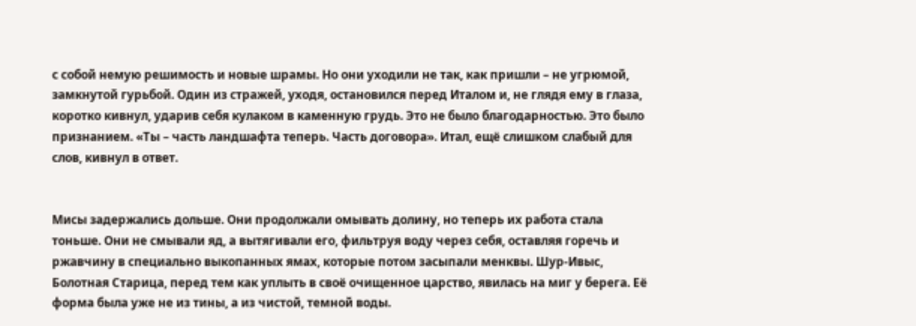с собой немую решимость и новые шрамы. Но они уходили не так, как пришли – не угрюмой, замкнутой гурьбой. Один из стражей, уходя, остановился перед Италом и, не глядя ему в глаза, коротко кивнул, ударив себя кулаком в каменную грудь. Это не было благодарностью. Это было признанием. «Ты – часть ландшафта теперь. Часть договора». Итал, ещё слишком слабый для слов, кивнул в ответ.


Мисы задержались дольше. Они продолжали омывать долину, но теперь их работа стала тоньше. Они не смывали яд, а вытягивали его, фильтруя воду через себя, оставляя горечь и ржавчину в специально выкопанных ямах, которые потом засыпали менквы. Шур-Ивыс, Болотная Старица, перед тем как уплыть в своё очищенное царство, явилась на миг у берега. Её форма была уже не из тины, а из чистой, темной воды.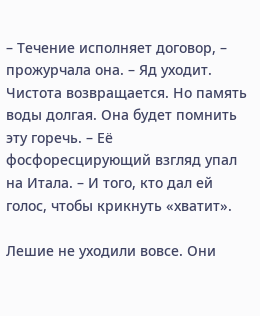– Течение исполняет договор, – прожурчала она. – Яд уходит. Чистота возвращается. Но память воды долгая. Она будет помнить эту горечь. – Её фосфоресцирующий взгляд упал на Итала. – И того, кто дал ей голос, чтобы крикнуть «хватит».

Лешие не уходили вовсе. Они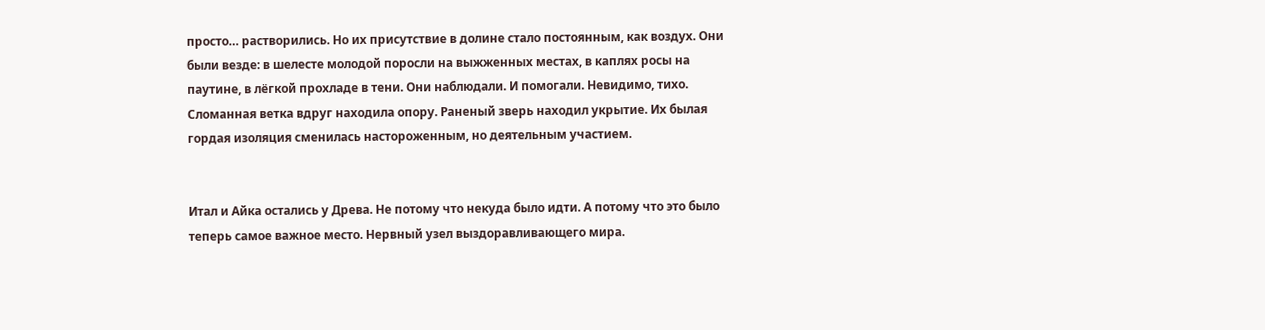просто… растворились. Но их присутствие в долине стало постоянным, как воздух. Они были везде: в шелесте молодой поросли на выжженных местах, в каплях росы на паутине, в лёгкой прохладе в тени. Они наблюдали. И помогали. Невидимо, тихо. Сломанная ветка вдруг находила опору. Раненый зверь находил укрытие. Их былая гордая изоляция сменилась настороженным, но деятельным участием.


Итал и Айка остались у Древа. Не потому что некуда было идти. А потому что это было теперь самое важное место. Нервный узел выздоравливающего мира.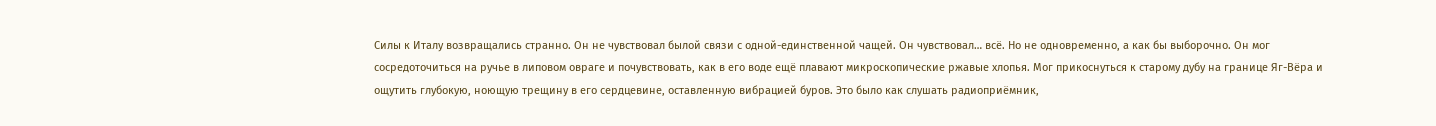Силы к Италу возвращались странно. Он не чувствовал былой связи с одной-единственной чащей. Он чувствовал… всё. Но не одновременно, а как бы выборочно. Он мог сосредоточиться на ручье в липовом овраге и почувствовать, как в его воде ещё плавают микроскопические ржавые хлопья. Мог прикоснуться к старому дубу на границе Яг-Вёра и ощутить глубокую, ноющую трещину в его сердцевине, оставленную вибрацией буров. Это было как слушать радиоприёмник,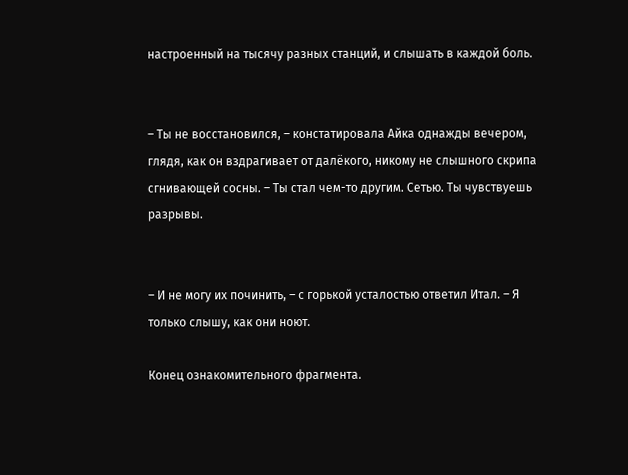настроенный на тысячу разных станций, и слышать в каждой боль.


– Ты не восстановился, – констатировала Айка однажды вечером, глядя, как он вздрагивает от далёкого, никому не слышного скрипа сгнивающей сосны. – Ты стал чем-то другим. Сетью. Ты чувствуешь разрывы.


– И не могу их починить, – с горькой усталостью ответил Итал. – Я только слышу, как они ноют.

Конец ознакомительного фрагмента.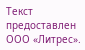Текст предоставлен ООО «Литрес».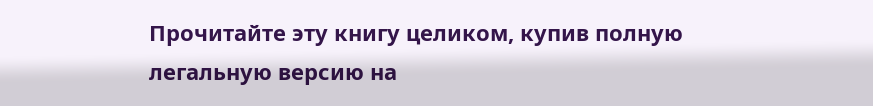Прочитайте эту книгу целиком, купив полную легальную версию на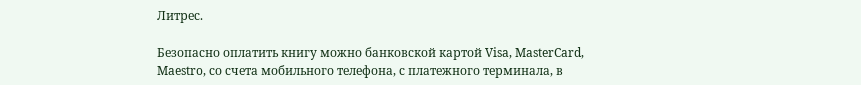Литрес.

Безопасно оплатить книгу можно банковской картой Visa, MasterCard, Maestro, со счета мобильного телефона, с платежного терминала, в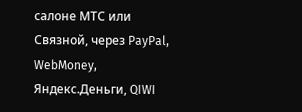салоне МТС или Связной, через PayPal, WebMoney, Яндекс.Деньги, QIWI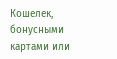Кошелек, бонусными картами или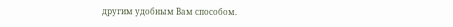другим удобным Вам способом.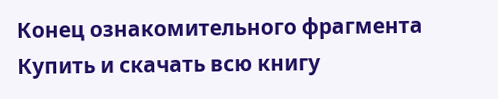Конец ознакомительного фрагмента
Купить и скачать всю книгу